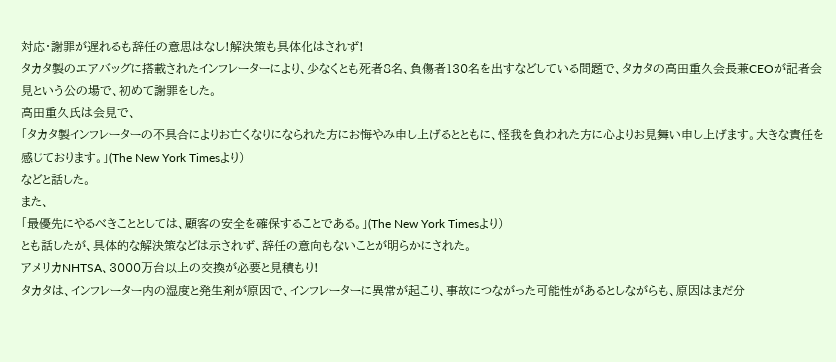対応・謝罪が遅れるも辞任の意思はなし!解決策も具体化はされず!
タカタ製のエアバッグに搭載されたインフレーターにより、少なくとも死者8名、負傷者130名を出すなどしている問題で、タカタの高田重久会長兼CEOが記者会見という公の場で、初めて謝罪をした。
高田重久氏は会見で、
「タカタ製インフレーターの不具合によりお亡くなりになられた方にお悔やみ申し上げるとともに、怪我を負われた方に心よりお見舞い申し上げます。大きな責任を感じております。」(The New York Timesより)
などと話した。
また、
「最優先にやるべきこととしては、顧客の安全を確保することである。」(The New York Timesより)
とも話したが、具体的な解決策などは示されず、辞任の意向もないことが明らかにされた。
アメリカNHTSA、3000万台以上の交換が必要と見積もり!
タカタは、インフレーター内の湿度と発生剤が原因で、インフレーターに異常が起こり、事故につながった可能性があるとしながらも、原因はまだ分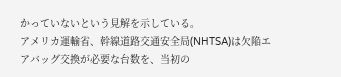かっていないという見解を示している。
アメリカ運輸省、幹線道路交通安全局(NHTSA)は欠陥エアバッグ交換が必要な台数を、当初の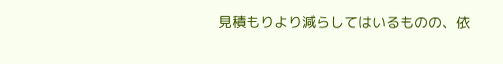見積もりより減らしてはいるものの、依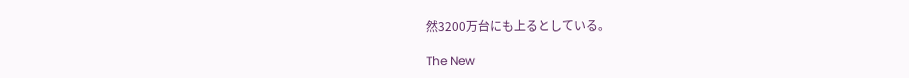然3200万台にも上るとしている。

The New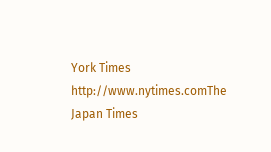York Times
http://www.nytimes.comThe Japan Times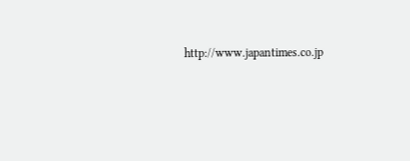http://www.japantimes.co.jp